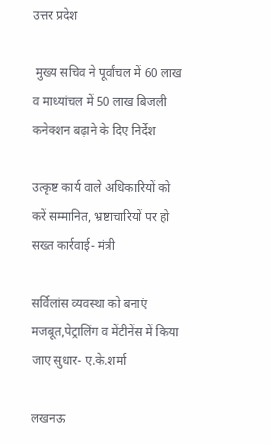उत्तर प्रदेश

 मुख्य सचिव ने पूर्वांचल में 60 लाख व माध्यांचल में 50 लाख बिजली कनेक्शन बढ़ाने के दिए निर्देश

उत्कृष्ट कार्य वाले अधिकारियों को करें सम्मानित, भ्रष्टाचारियों पर हो सख्त कार्रवाई- मंत्री

सर्विलांस व्यवस्था को बनाएं मजबूत,पेट्रालिंग व मेंटीनेंस में किया जाए सुधार- ए.के.शर्मा

लखनऊ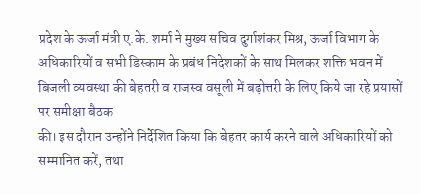प्रदेश के ऊर्जा मंत्री ए.के. शर्मा ने मुख्य सचिव दुर्गाशंकर मिश्र, ऊर्जा विभाग के अधिकारियों व सभी डिस्काम के प्रबंध निदेशकों के साथ मिलकर शक्ति भवन में बिजली व्यवस्था की बेहतरी व राजस्व वसूली में बढ़ोत्तरी के लिए किये जा रहे प्रयासों पर समीक्षा बैठक
की। इस दौरान उन्होंने निर्देशित किया कि बेहतर कार्य करने वाले अधिकारियों को सम्मानित करें, तथा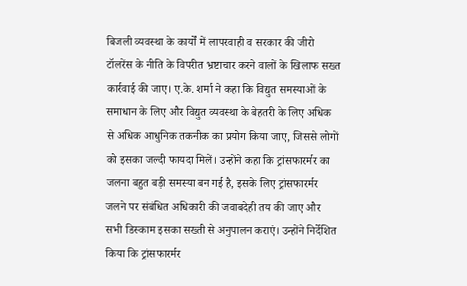बिजली व्यवस्था के कार्यों में लापरवाही व सरकार की जीरो टॉलरेंस के नीति के विपरीत भ्रष्टाचार करने वालों के खिलाफ सख्त कार्रवाई की जाए। ए.के. शर्मा ने कहा कि विद्युत समस्याओं के समाधान के लिए और विद्युत व्यवस्था के बेहतरी के लिए अधिक से अधिक आधुनिक तकनीक का प्रयोग किया जाए, जिससे लोगों को इसका जल्दी फायदा मिलें। उन्होंने कहा कि ट्रांसफारर्मर का जलना बहुत बड़ी समस्या बन गई है, इसके लिए ट्रांसफारर्मर जलने पर संबंधित अधिकारी की जवाबदेही तय की जाए और सभी डिस्काम इसका सख्ती से अनुपालन कराएं। उन्होंने निर्देशित किया कि ट्रांसफारर्मर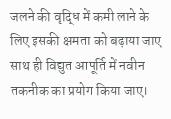जलने की वृद्धि में कमी लाने के लिए इसकी क्षमता को बढ़ाया जाए साथ ही विद्युत आपूर्ति में नवीन तकनीक का प्रयोग किया जाए।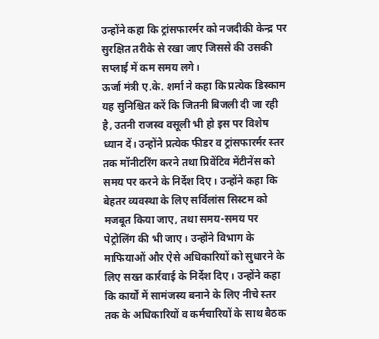उन्होंने कहा कि ट्रांसफारर्मर को नजदीकी केन्द्र पर सुरक्षित तरीके से रखा जाए जिससे की उसकी सप्लाई में कम समय लगे।
ऊर्जा मंत्री ए.के. शर्मा ने कहा कि प्रत्येक डिस्काम यह सुनिश्चित करें कि जितनी बिजली दी जा रही है, उतनी राजस्व वसूली भी हो इस पर विशेष ध्यान दें। उन्होंने प्रत्येक फीडर व ट्रांसफारर्मर स्तर तक मॉनीटरिंग करने तथा प्रिवेंटिव मेंटीनेंस को समय पर करने के निर्देश दिए। उन्होंने कहा कि बेहतर व्यवस्था के लिए सर्विलांस सिस्टम को मजबूत किया जाए, तथा समय-समय पर पेट्रोलिंग की भी जाए। उन्होंने विभाग के माफियाओं और ऐसे अधिकारियों को सुधारने के लिए सख्त कार्रवाई के निर्देश दिए। उन्होंने कहा कि कार्यों में सामंजस्य बनाने के लिए नीचे स्तर तक के अधिकारियों व कर्मचारियों के साथ बैठक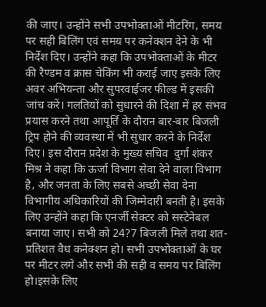की जाए। उन्होंने सभी उपभोक्ताओं मीटरिंग, समय पर सही बिलिंग एवं समय पर कनेक्शन देने के भी निर्देश दिए। उन्होंने कहा कि उपभोक्ताओं के मीटर की रैण्डम व क्रास चेकिंग भी कराई जाए इसके लिए अवर अभियन्ता और सुपरवाईजर फील्ड में इसकी जांच करें। गलतियों को सुधारने की दिशा में हर संभव प्रयास करने तथा आपूर्ति के दौरान बार-बार बिजली ट्रिप होने की व्यवस्था में भी सुधार करने के निर्देश दिए। इस दौरान प्रदेश के मुख्य सचिव  दुर्गा शंकर मिश्र ने कहा कि ऊर्जा विभाग सेवा देने वाला विभाग है, और जनता के लिए सबसे अच्छी सेवा देना विभागीय अधिकारियों की जिम्मेदारी बनती है। इसके लिए उन्होंने कहा कि एनर्जी सेक्टर को सस्टेनेबल बनाया जाए। सभी को 24?7 बिजली मिले तथा शत-प्रतिशत वैध कनेक्शन हो। सभी उपभोक्ताओं के घर पर मीटर लगे और सभी की सही व समय पर बिलिंग हो।इसके लिए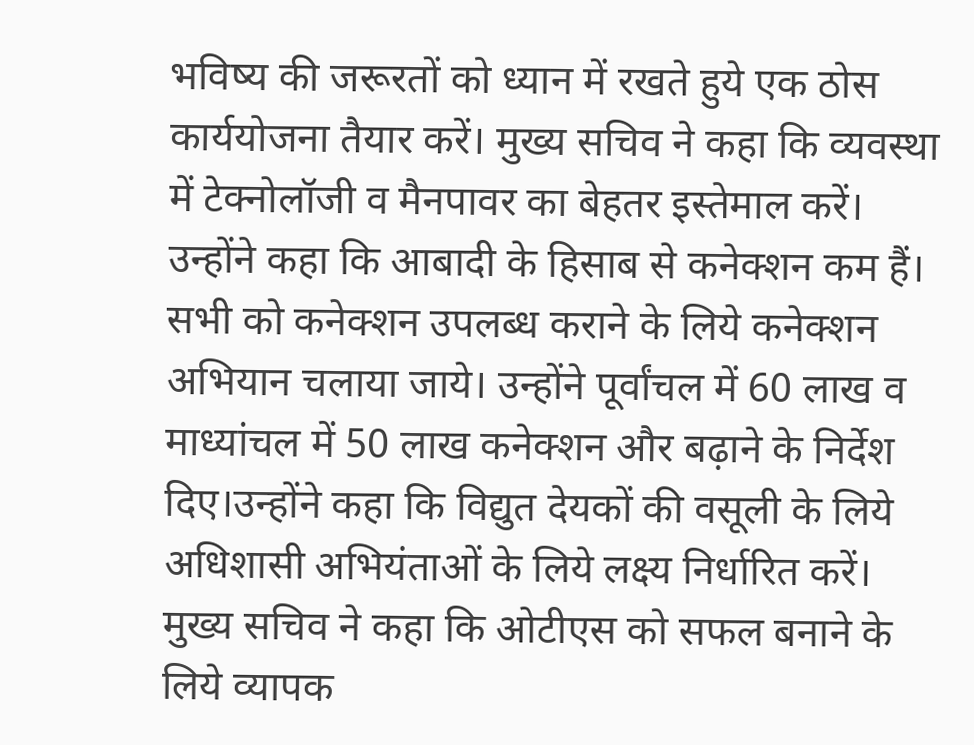भविष्य की जरूरतों को ध्यान में रखते हुये एक ठोस कार्ययोजना तैयार करें। मुख्य सचिव ने कहा कि व्यवस्था में टेक्नोलॉजी व मैनपावर का बेहतर इस्तेमाल करें। उन्होंने कहा कि आबादी के हिसाब से कनेक्शन कम हैं। सभी को कनेक्शन उपलब्ध कराने के लिये कनेक्शन अभियान चलाया जाये। उन्होंने पूर्वांचल में 60 लाख व माध्यांचल में 50 लाख कनेक्शन और बढ़ाने के निर्देश दिए।उन्होंने कहा कि विद्युत देयकों की वसूली के लिये अधिशासी अभियंताओं के लिये लक्ष्य निर्धारित करें। मुख्य सचिव ने कहा कि ओटीएस को सफल बनाने के लिये व्यापक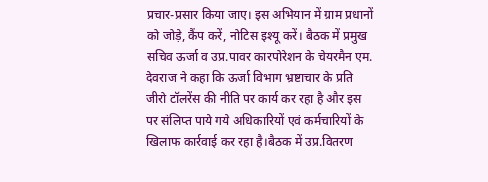प्रचार-प्रसार किया जाए। इस अभियान में ग्राम प्रधानों को जोड़े, कैंप करें, नोटिस इश्यू करें। बैठक में प्रमुख सचिव ऊर्जा व उप्र.पावर कारपोरेशन के चेयरमैन एम. देवराज ने कहा कि ऊर्जा विभाग भ्रष्टाचार के प्रति जीरो टॉलरेंस की नीति पर कार्य कर रहा है और इस पर संलिप्त पाये गये अधिकारियों एवं कर्मचारियों के खिलाफ कार्रवाई कर रहा है।बैठक में उप्र.वितरण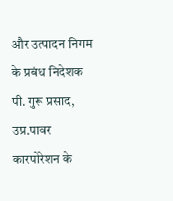और उत्पादन निगम के प्रबंध निदेशक पी. गुरू प्रसाद, उप्र.पावर कारपोरेशन के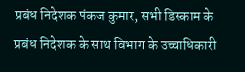प्रबंध निदेशक पंकज कुमार, सभी डिस्काम के प्रबंध निदेशक के साथ विभाग के उच्चाधिकारी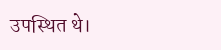उपस्थित थे।